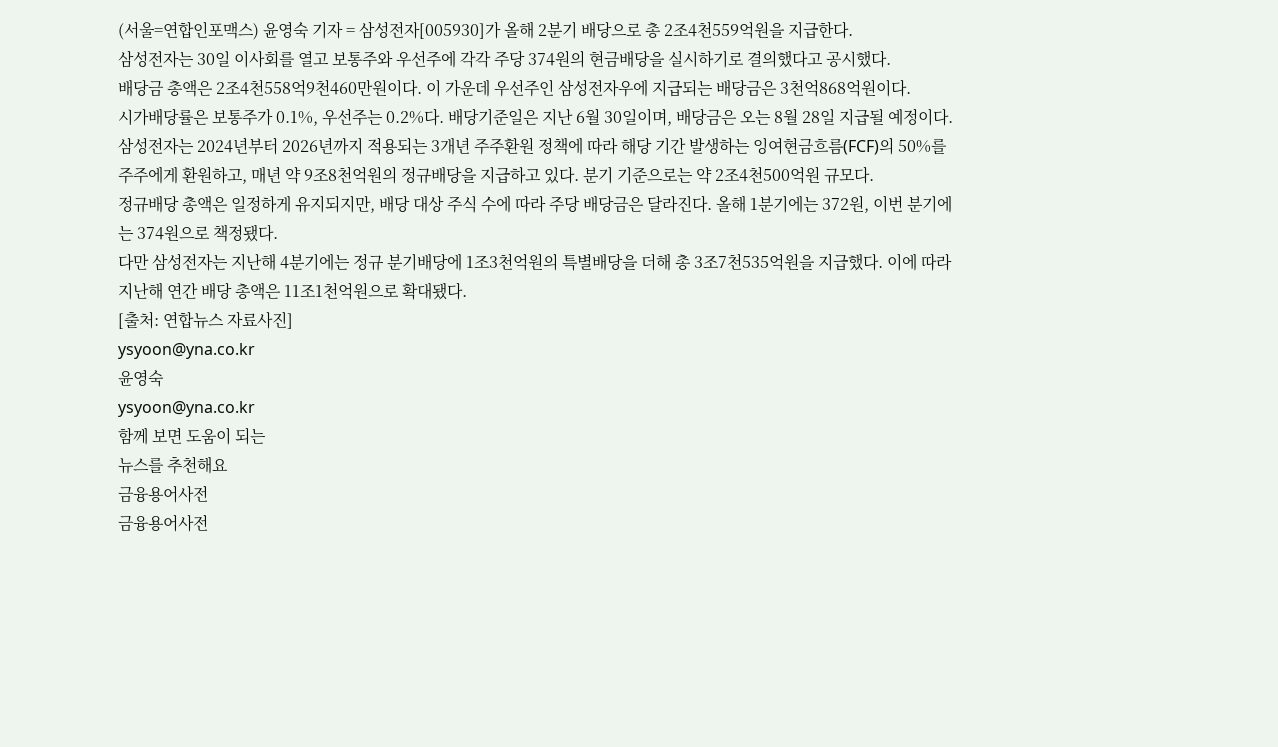(서울=연합인포맥스) 윤영숙 기자 = 삼성전자[005930]가 올해 2분기 배당으로 총 2조4천559억원을 지급한다.
삼성전자는 30일 이사회를 열고 보통주와 우선주에 각각 주당 374원의 현금배당을 실시하기로 결의했다고 공시했다.
배당금 총액은 2조4천558억9천460만원이다. 이 가운데 우선주인 삼성전자우에 지급되는 배당금은 3천억868억원이다.
시가배당률은 보통주가 0.1%, 우선주는 0.2%다. 배당기준일은 지난 6월 30일이며, 배당금은 오는 8월 28일 지급될 예정이다.
삼성전자는 2024년부터 2026년까지 적용되는 3개년 주주환원 정책에 따라 해당 기간 발생하는 잉여현금흐름(FCF)의 50%를 주주에게 환원하고, 매년 약 9조8천억원의 정규배당을 지급하고 있다. 분기 기준으로는 약 2조4천500억원 규모다.
정규배당 총액은 일정하게 유지되지만, 배당 대상 주식 수에 따라 주당 배당금은 달라진다. 올해 1분기에는 372원, 이번 분기에는 374원으로 책정됐다.
다만 삼성전자는 지난해 4분기에는 정규 분기배당에 1조3천억원의 특별배당을 더해 총 3조7천535억원을 지급했다. 이에 따라 지난해 연간 배당 총액은 11조1천억원으로 확대됐다.
[출처: 연합뉴스 자료사진]
ysyoon@yna.co.kr
윤영숙
ysyoon@yna.co.kr
함께 보면 도움이 되는
뉴스를 추천해요
금융용어사전
금융용어사전